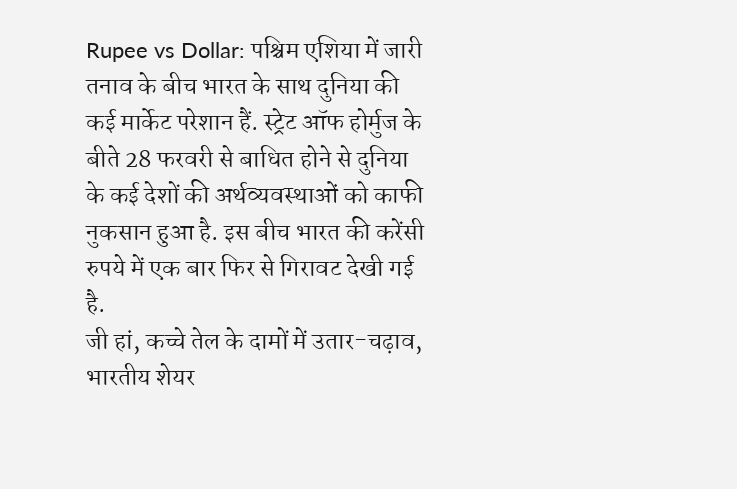Rupee vs Dollar: पश्चिम एशिया में जारी तनाव के बीच भारत के साथ दुनिया की कई मार्केट परेशान हैं. स्ट्रेट ऑफ होर्मुज के बीते 28 फरवरी से बाधित होने से दुनिया के कई देशों की अर्थव्यवस्थाओं को काफी नुकसान हुआ है. इस बीच भारत की करेंसी रुपये में एक बार फिर से गिरावट देखी गई है.
जी हां, कच्चे तेल के दामों में उतार-चढ़ाव, भारतीय शेयर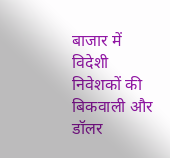बाजार में विदेशी निवेशकों की बिकवाली और डॉलर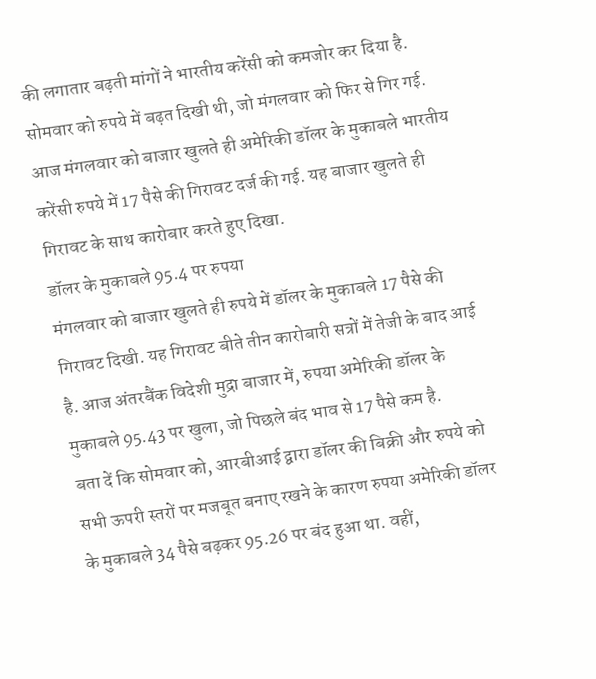की लगातार बढ़ती मांगों ने भारतीय करेंसी को कमजोर कर दिया है. सोमवार को रुपये में बढ़त दिखी थी, जो मंगलवार को फिर से गिर गई. आज मंगलवार को बाजार खुलते ही अमेरिकी डॉलर के मुकाबले भारतीय करेंसी रुपये में 17 पैसे की गिरावट दर्ज की गई. यह बाजार खुलते ही गिरावट के साथ कारोबार करते हुए दिखा.
डॉलर के मुकाबले 95.4 पर रुपया
मंगलवार को बाजार खुलते ही रुपये में डॉलर के मुकाबले 17 पैसे की गिरावट दिखी. यह गिरावट बीते तीन कारोबारी सत्रों में तेजी के बाद आई है. आज अंतरबैंक विदेशी मुद्रा बाजार में, रुपया अमेरिकी डॉलर के मुकाबले 95.43 पर खुला, जो पिछले बंद भाव से 17 पैसे कम है.
बता दें कि सोमवार को, आरबीआई द्वारा डॉलर की बिक्री और रुपये को सभी ऊपरी स्तरों पर मजबूत बनाए रखने के कारण रुपया अमेरिकी डॉलर के मुकाबले 34 पैसे बढ़कर 95.26 पर बंद हुआ था. वहीं,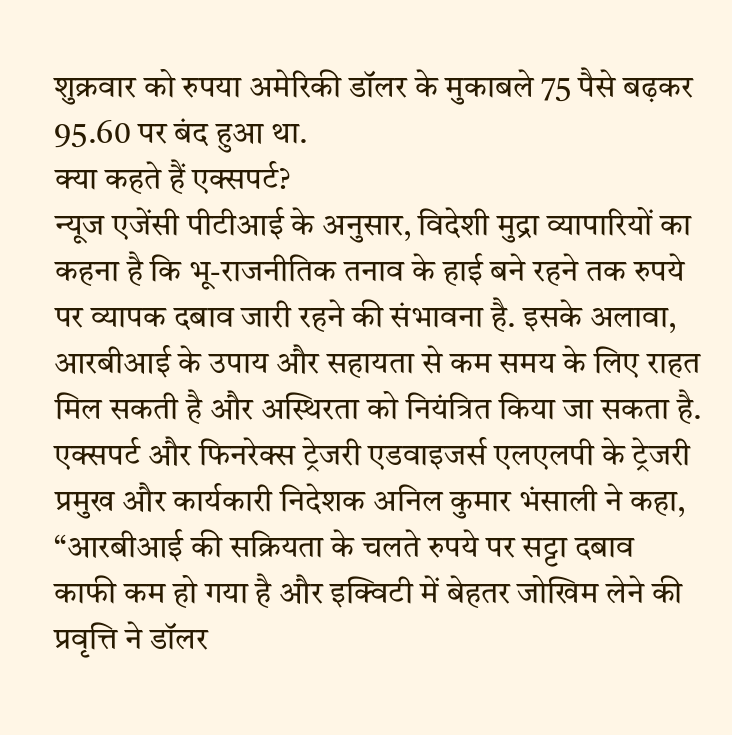शुक्रवार को रुपया अमेरिकी डॉलर के मुकाबले 75 पैसे बढ़कर 95.60 पर बंद हुआ था.
क्या कहते हैं एक्सपर्ट?
न्यूज एजेंसी पीटीआई के अनुसार, विदेशी मुद्रा व्यापारियों का कहना है कि भू-राजनीतिक तनाव के हाई बने रहने तक रुपये पर व्यापक दबाव जारी रहने की संभावना है. इसके अलावा, आरबीआई के उपाय और सहायता से कम समय के लिए राहत मिल सकती है और अस्थिरता को नियंत्रित किया जा सकता है. एक्सपर्ट और फिनरेक्स ट्रेजरी एडवाइजर्स एलएलपी के ट्रेजरी प्रमुख और कार्यकारी निदेशक अनिल कुमार भंसाली ने कहा, “आरबीआई की सक्रियता के चलते रुपये पर सट्टा दबाव काफी कम हो गया है और इक्विटी में बेहतर जोखिम लेने की प्रवृत्ति ने डॉलर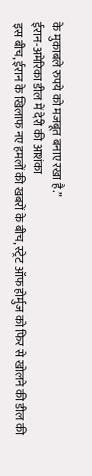के मुकाबले रुपये को मजबूत बनाए रखा है.”
ईरान-अमेरिका डील में देरी की आशंका
इस बीच, ईरान के खिलाफ नए हमलों की खबरों के बीच, स्ट्रेट ऑफ होर्मुज को फिर से खोलने की डील की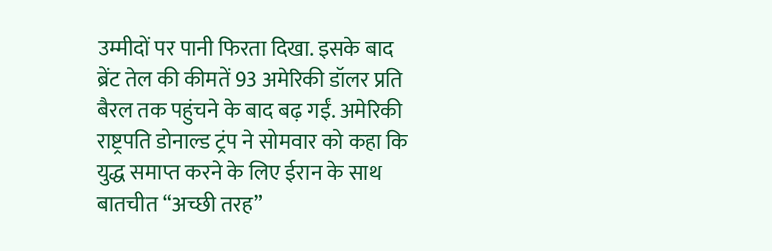उम्मीदों पर पानी फिरता दिखा. इसके बाद ब्रेंट तेल की कीमतें 93 अमेरिकी डॉलर प्रति बैरल तक पहुंचने के बाद बढ़ गईं. अमेरिकी राष्ट्रपति डोनाल्ड ट्रंप ने सोमवार को कहा कि युद्ध समाप्त करने के लिए ईरान के साथ बातचीत “अच्छी तरह”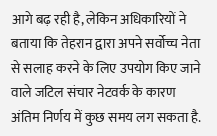आगे बढ़ रही है, लेकिन अधिकारियों ने बताया कि तेहरान द्वारा अपने सर्वोच्च नेता से सलाह करने के लिए उपयोग किए जाने वाले जटिल संचार नेटवर्क के कारण अंतिम निर्णय में कुछ समय लग सकता है.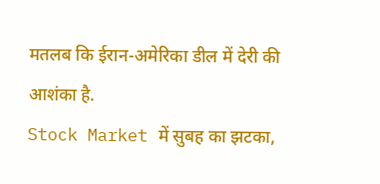मतलब कि ईरान-अमेरिका डील में देरी की आशंका है.
Stock Market में सुबह का झटका,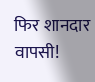फिर शानदार वापसी!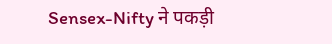Sensex-Nifty ने पकड़ी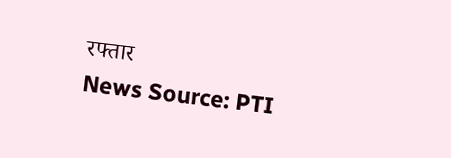रफ्तार
News Source: PTI